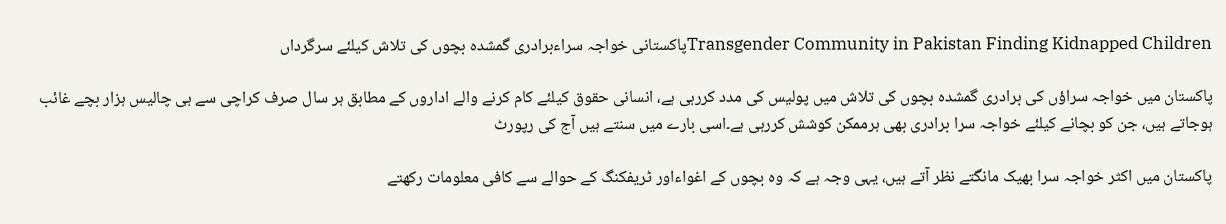Transgender Community in Pakistan Finding Kidnapped Childrenپاکستانی خواجہ سراءبرادری گمشدہ بچوں کی تلاش کیلئے سرگرداں

پاکستان میں خواجہ سراؤں کی برادری گمشدہ بچوں کی تلاش میں پولیس کی مدد کررہی ہے، انسانی حقوق کیلئے کام کرنے والے اداروں کے مطابق ہر سال صرف کراچی سے ہی چالیس ہزار بچے غائب ہوجاتے ہیں، جن کو بچانے کیلئے خواجہ سرا برادری بھی ہرممکن کوشش کررہی ہے۔اسی بارے میں سنتے ہیں آج کی رپورٹ

پاکستان میں اکثر خواجہ سرا بھیک مانگتے نظر آتے ہیں، یہی وجہ ہے کہ وہ بچوں کے اغواءاور ٹریفکنگ کے حوالے سے کافی معلومات رکھتے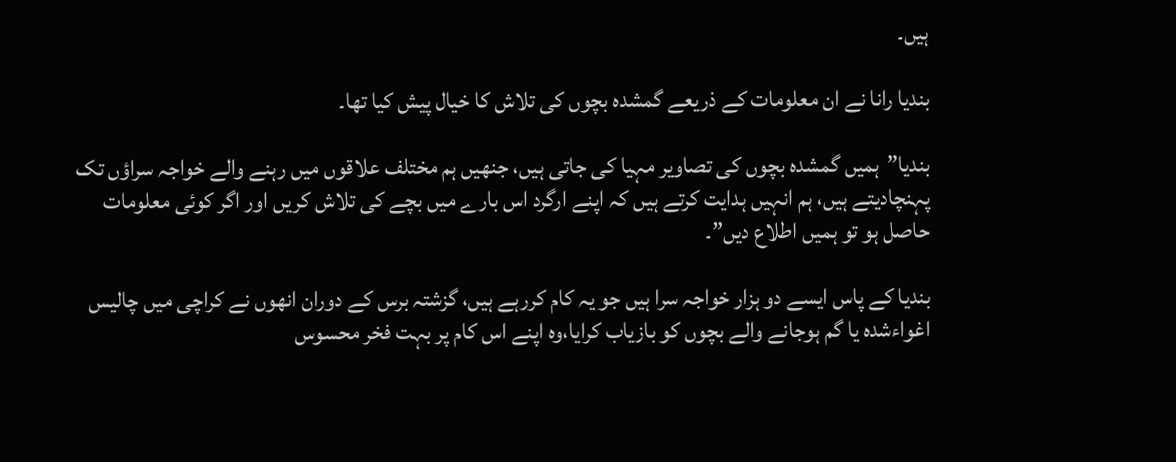ہیں۔

بندیا رانا نے ان معلومات کے ذریعے گمشدہ بچوں کی تلاش کا خیال پیش کیا تھا۔

بندیا”ہمیں گمشدہ بچوں کی تصاویر مہیا کی جاتی ہیں، جنھیں ہم مختلف علاقوں میں رہنے والے خواجہ سراؤں تک پہنچادیتے ہیں، ہم انہیں ہدایت کرتے ہیں کہ اپنے ارگرد اس بارے میں بچے کی تلاش کریں اور اگر کوئی معلومات حاصل ہو تو ہمیں اطلاع دیں”۔

بندیا کے پاس ایسے دو ہزار خواجہ سرا ہیں جو یہ کام کررہے ہیں، گزشتہ برس کے دوران انھوں نے کراچی میں چالیس اغواءشدہ یا گم ہوجانے والے بچوں کو بازیاب کرایا،وہ اپنے اس کام پر بہت فخر محسوس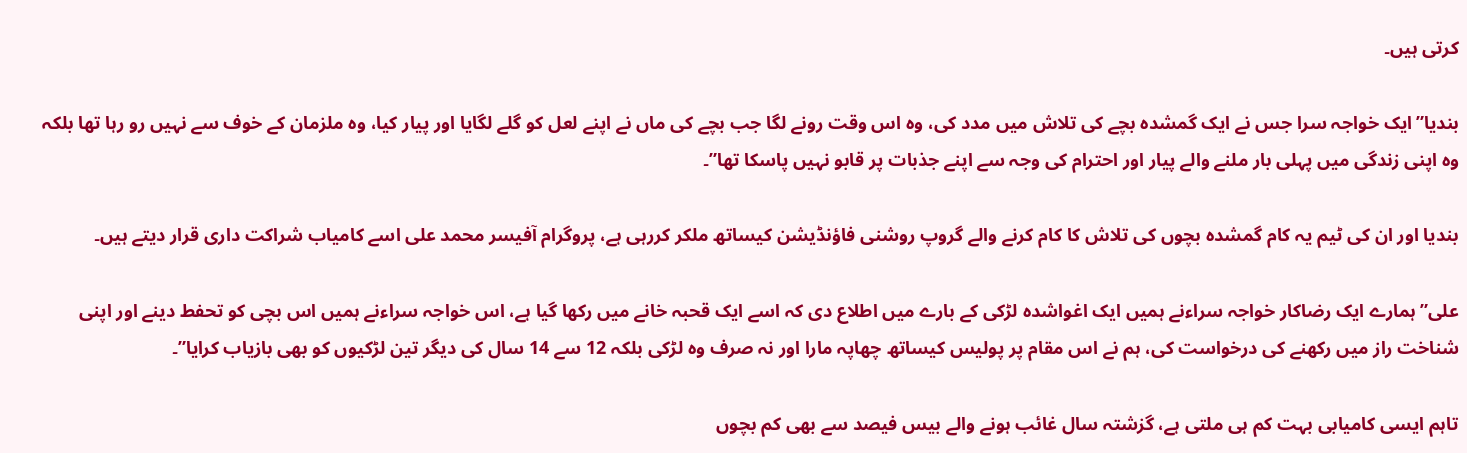کرتی ہیں۔

بندیا”ایک خواجہ سرا جس نے ایک گمشدہ بچے کی تلاش میں مدد کی، وہ اس وقت رونے لگا جب بچے کی ماں نے اپنے لعل کو گلے لگایا اور پیار کیا، وہ ملزمان کے خوف سے نہیں رو رہا تھا بلکہ وہ اپنی زندگی میں پہلی بار ملنے والے پیار اور احترام کی وجہ سے اپنے جذبات پر قابو نہیں پاسکا تھا”۔

بندیا اور ان کی ٹیم یہ کام گمشدہ بچوں کی تلاش کا کام کرنے والے گروپ روشنی فاؤنڈیشن کیساتھ ملکر کررہی ہے، پروگرام آفیسر محمد علی اسے کامیاب شراکت داری قرار دیتے ہیں۔

علی”ہمارے ایک رضاکار خواجہ سراءنے ہمیں ایک اغواشدہ لڑکی کے بارے میں اطلاع دی کہ اسے ایک قحبہ خانے میں رکھا گیا ہے، اس خواجہ سراءنے ہمیں اس بچی کو تحفط دینے اور اپنی شناخت راز میں رکھنے کی درخواست کی، ہم نے اس مقام پر پولیس کیساتھ چھاپہ مارا اور نہ صرف وہ لڑکی بلکہ 12 سے 14 سال کی دیگر تین لڑکیوں کو بھی بازیاب کرایا”۔

تاہم ایسی کامیابی بہت کم ہی ملتی ہے، گزشتہ سال غائب ہونے والے بیس فیصد سے بھی کم بچوں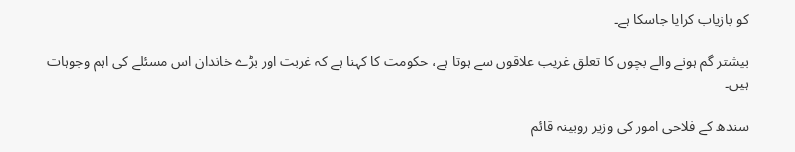کو بازیاب کرایا جاسکا ہے۔

بیشتر گم ہونے والے بچوں کا تعلق غریب علاقوں سے ہوتا ہے، حکومت کا کہنا ہے کہ غربت اور بڑے خاندان اس مسئلے کی اہم وجوہات ہیں۔

سندھ کے فلاحی امور کی وزیر روبینہ قائم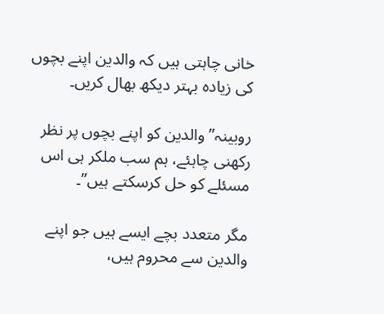خانی چاہتی ہیں کہ والدین اپنے بچوں کی زیادہ بہتر دیکھ بھال کریں۔

روبینہ”والدین کو اپنے بچوں پر نظر رکھنی چاہئے، ہم سب ملکر ہی اس مسئلے کو حل کرسکتے ہیں”۔

مگر متعدد بچے ایسے ہیں جو اپنے والدین سے محروم ہیں،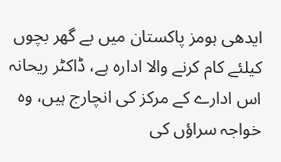ایدھی ہومز پاکستان میں بے گھر بچوں کیلئے کام کرنے والا ادارہ ہے، ڈاکٹر ریحانہ اس ادارے کے مرکز کی انچارج ہیں، وہ خواجہ سراؤں کی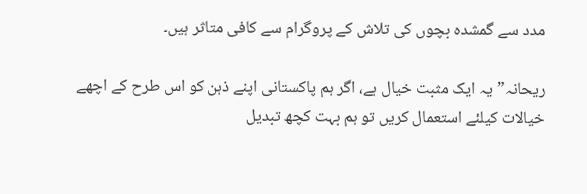مدد سے گمشدہ بچوں کی تلاش کے پروگرام سے کافی متاثر ہیں۔

ریحانہ”یہ ایک مثبت خیال ہے، اگر ہم پاکستانی اپنے ذہن کو اس طرح کے اچھے خیالات کیلئے استعمال کریں تو ہم بہت کچھ تبدیل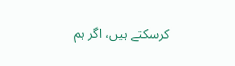کرسکتے ہیں، اگر ہم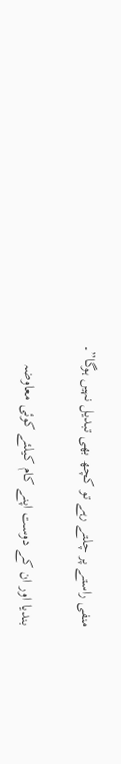منفی راستے پر چلتے رہے تو کچھ بھی تبدیل نہیں ہوگا”۔

بندیا اور ان کے دوست اپنے کام کیلئے کوئی معاوضہ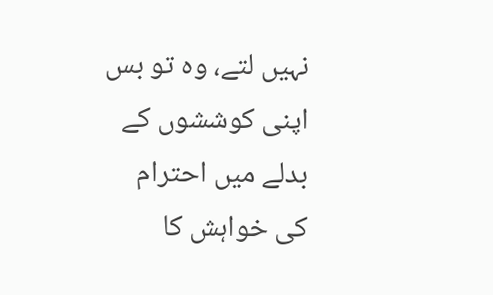نہیں لتے، وہ تو بس اپنی کوششوں کے بدلے میں احترام کی خواہش کا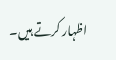اظہار کرتے ہیں۔